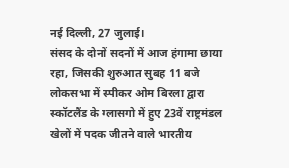नई दिल्ली, 27 जुलाई।
संसद के दोनों सदनों में आज हंगामा छाया रहा, जिसकी शुरुआत सुबह 11 बजे लोकसभा में स्पीकर ओम बिरला द्वारा स्कॉटलैंड के ग्लासगो में हुए 23वें राष्ट्रमंडल खेलों में पदक जीतने वाले भारतीय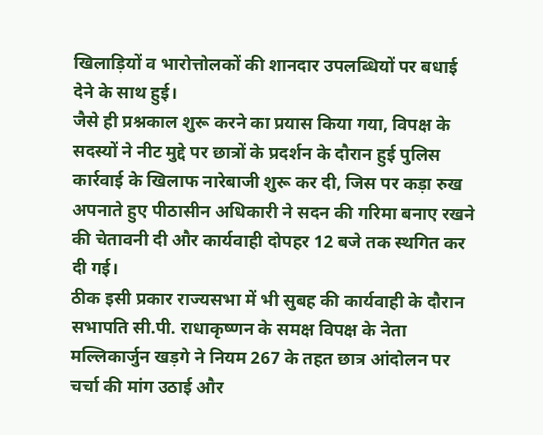खिलाड़ियों व भारोत्तोलकों की शानदार उपलब्धियों पर बधाई देने के साथ हुई।
जैसे ही प्रश्नकाल शुरू करने का प्रयास किया गया, विपक्ष के सदस्यों ने नीट मुद्दे पर छात्रों के प्रदर्शन के दौरान हुई पुलिस कार्रवाई के खिलाफ नारेबाजी शुरू कर दी, जिस पर कड़ा रुख अपनाते हुए पीठासीन अधिकारी ने सदन की गरिमा बनाए रखने की चेतावनी दी और कार्यवाही दोपहर 12 बजे तक स्थगित कर दी गई।
ठीक इसी प्रकार राज्यसभा में भी सुबह की कार्यवाही के दौरान सभापति सी.पी. राधाकृष्णन के समक्ष विपक्ष के नेता मल्लिकार्जुन खड़गे ने नियम 267 के तहत छात्र आंदोलन पर चर्चा की मांग उठाई और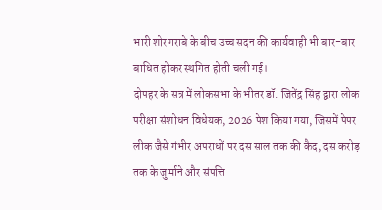भारी शोरगराबे के बीच उच्च सदन की कार्यवाही भी बार-बार बाधित होकर स्थगित होती चली गई।
दोपहर के सत्र में लोकसभा के भीतर डॉ. जितेंद्र सिंह द्वारा लोक परीक्षा संशोधन विधेयक, 2026 पेश किया गया, जिसमें पेपर लीक जैसे गंभीर अपराधों पर दस साल तक की कैद, दस करोड़ तक के जुर्माने और संपत्ति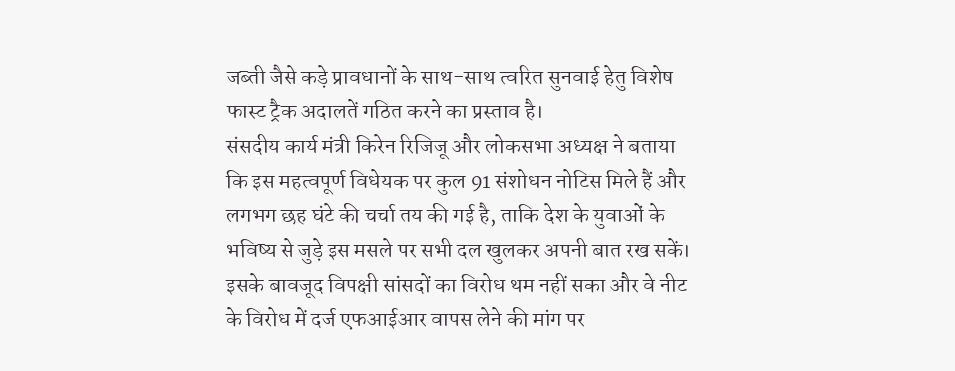जब्ती जैसे कड़े प्रावधानों के साथ-साथ त्वरित सुनवाई हेतु विशेष फास्ट ट्रैक अदालतें गठित करने का प्रस्ताव है।
संसदीय कार्य मंत्री किरेन रिजिजू और लोकसभा अध्यक्ष ने बताया कि इस महत्वपूर्ण विधेयक पर कुल 91 संशोधन नोटिस मिले हैं और लगभग छह घंटे की चर्चा तय की गई है, ताकि देश के युवाओं के भविष्य से जुड़े इस मसले पर सभी दल खुलकर अपनी बात रख सकें।
इसके बावजूद विपक्षी सांसदों का विरोध थम नहीं सका और वे नीट के विरोध में दर्ज एफआईआर वापस लेने की मांग पर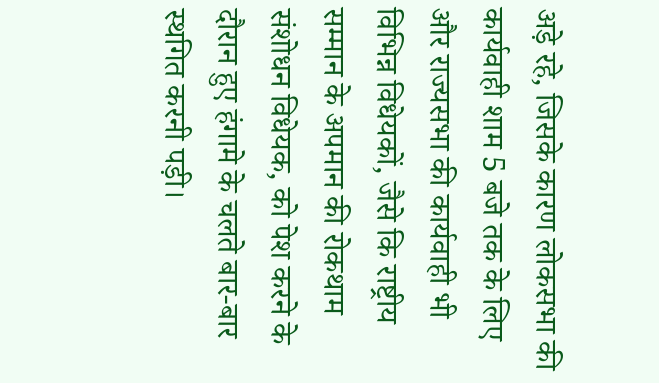अड़े रहे, जिसके कारण लोकसभा की कार्यवाही शाम 5 बजे तक के लिए और राज्यसभा की कार्यवाही भी विभिन्न विधेयकों, जैसे कि राष्ट्रीय सम्मान के अपमान की रोकथाम संशोधन विधेयक, को पेश करने के दौरान हुए हंगामे के चलते बार-बार स्थगित करनी पड़ी।